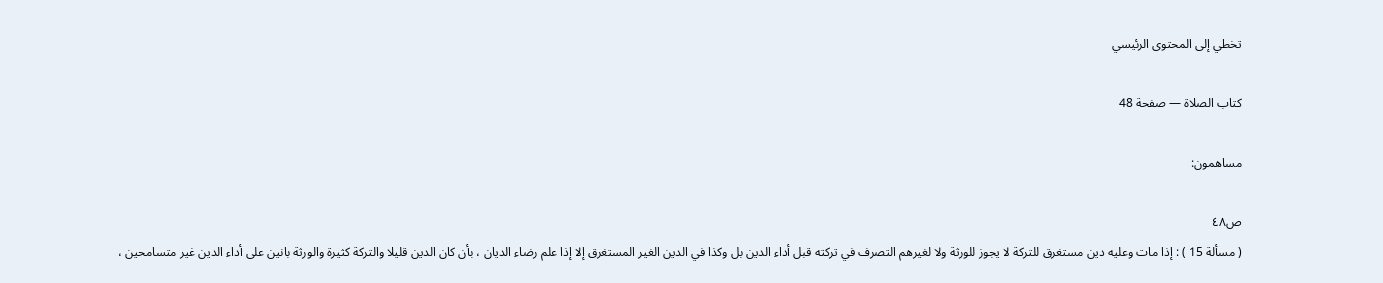تخطي إلى المحتوى الرئيسي

كتاب الصلاة — صفحة 48

مساهمون:

ص٤٨
( مسألة 15 ) : إذا مات وعليه دين مستغرق للتركة لا يجوز للورثة ولا لغيرهم التصرف في تركته قبل أداء الدين بل وكذا في الدين الغير المستغرق إلا إذا علم رضاء الديان ، بأن كان الدين قليلا والتركة كثيرة والورثة بانين على أداء الدين غير متسامحين ،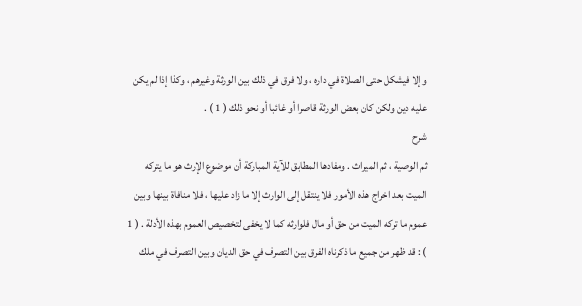وإلا فيشكل حتى الصلاة في داره ، ولا فرق في ذلك بين الورثة وغيرهم ، وكذا إذا لم يكن عليه دين ولكن كان بعض الورثة قاصرا أو غائبا أو نحو ذلك ( 1 ) .
شرح
ثم الوصية ، ثم الميراث . ومفادها المطابق للآية المباركة أن موضوع الإرث هو ما يتركه الميت بعد اخراج هذه الأمور فلا ينتقل إلى الوارث إلا ما زاد عليها ، فلا منافاة بينها وبين عموم ما تركه الميت من حق أو مال فلوارثه كما لا يخفى لتخصيص العموم بهذه الأدلة . ( 1 ) : قد ظهر من جميع ما ذكرناه الفرق بين التصرف في حق الديان وبين التصرف في ملك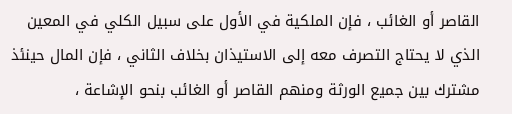القاصر أو الغائب ، فإن الملكية في الأول على سبيل الكلي في المعين الذي لا يحتاج التصرف معه إلى الاستيذان بخلاف الثاني ، فإن المال حينئذ مشترك بين جميع الورثة ومنهم القاصر أو الغائب بنحو الإشاعة ،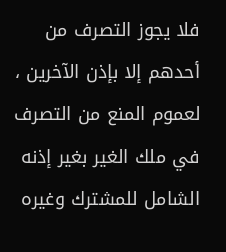فلا يجوز التصرف من أحدهم إلا بإذن الآخرين ، لعموم المنع من التصرف في ملك الغير بغير إذنه الشامل للمشترك وغيره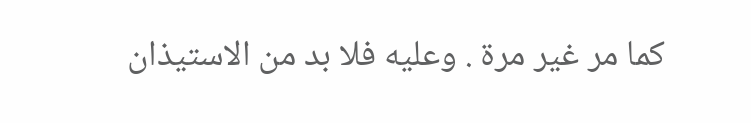كما مر غير مرة . وعليه فلا بد من الاستيذان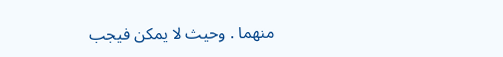منهما . وحيث لا يمكن فيجب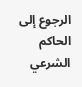الرجوع إلى الحاكم الشرعي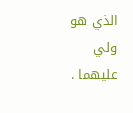الذي هو ولي عليهما .